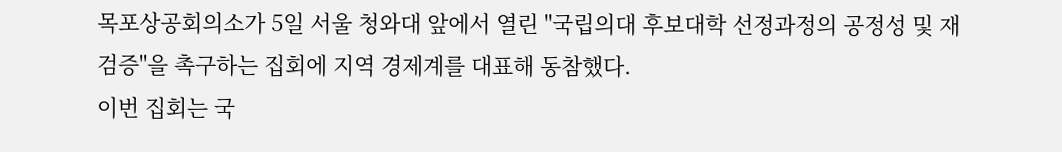목포상공회의소가 5일 서울 청와대 앞에서 열린 "국립의대 후보대학 선정과정의 공정성 및 재검증"을 촉구하는 집회에 지역 경제계를 대표해 동참했다.
이번 집회는 국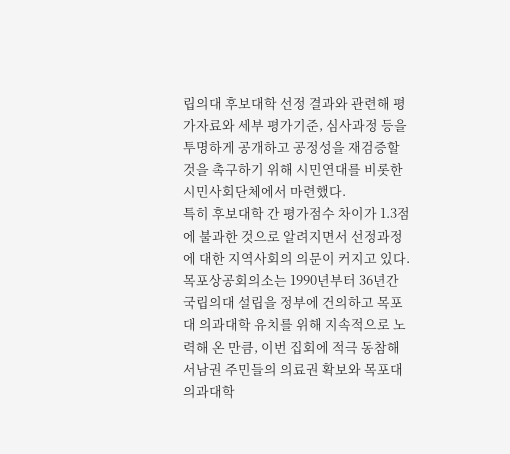립의대 후보대학 선정 결과와 관련해 평가자료와 세부 평가기준, 심사과정 등을 투명하게 공개하고 공정성을 재검증할 것을 촉구하기 위해 시민연대를 비롯한 시민사회단체에서 마련했다.
특히 후보대학 간 평가점수 차이가 1.3점에 불과한 것으로 알려지면서 선정과정에 대한 지역사회의 의문이 커지고 있다.
목포상공회의소는 1990년부터 36년간 국립의대 설립을 정부에 건의하고 목포대 의과대학 유치를 위해 지속적으로 노력해 온 만큼, 이번 집회에 적극 동참해 서남권 주민들의 의료권 확보와 목포대 의과대학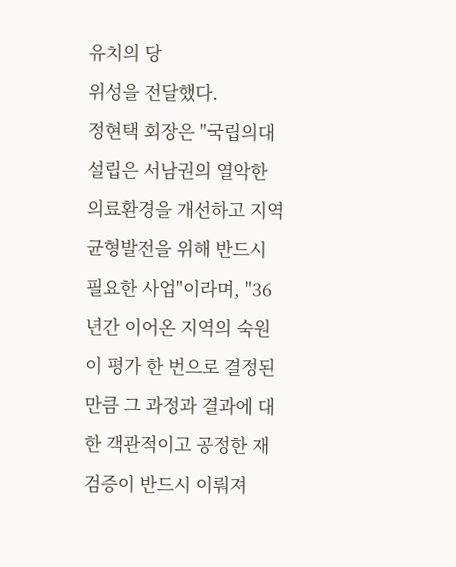유치의 당
위성을 전달했다.
정현택 회장은 "국립의대 설립은 서남권의 열악한 의료환경을 개선하고 지역균형발전을 위해 반드시 필요한 사업"이라며, "36년간 이어온 지역의 숙원이 평가 한 번으로 결정된 만큼 그 과정과 결과에 대한 객관적이고 공정한 재검증이 반드시 이뤄져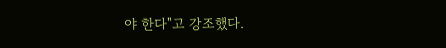야 한다"고 강조했다.